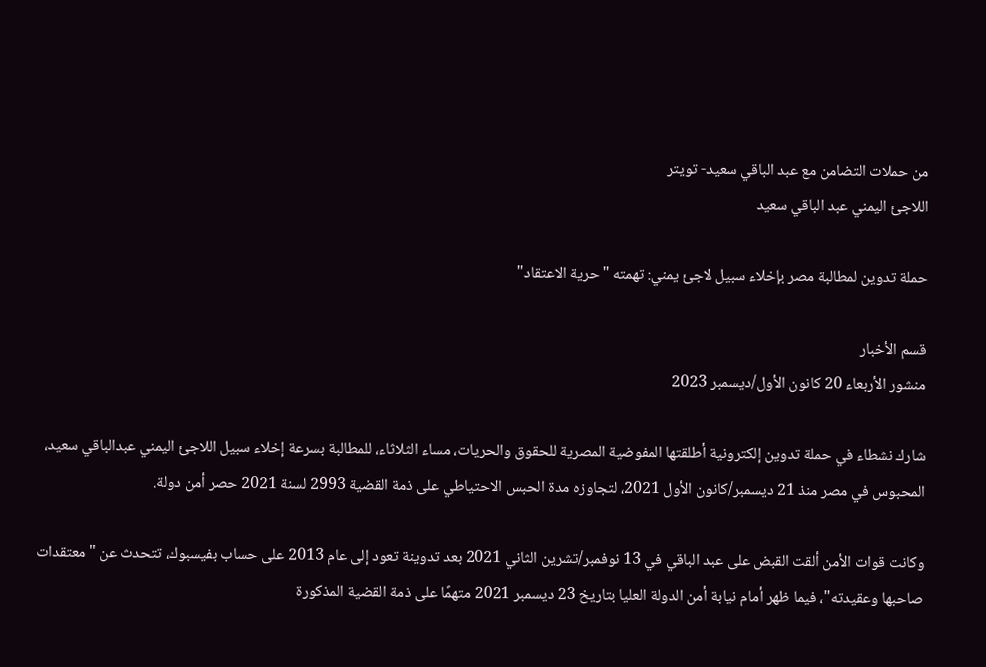من حملات التضامن مع عبد الباقي سعيد- تويتر
اللاجئ اليمني عبد الباقي سعيد

حملة تدوين لمطالبة مصر بإخلاء سبيل لاجئ يمني: تهمته "حرية الاعتقاد"

قسم الأخبار
منشور الأربعاء 20 كانون الأول/ديسمبر 2023

شارك نشطاء في حملة تدوين إلكترونية أطلقتها المفوضية المصرية للحقوق والحريات، مساء الثلاثاء، للمطالبة بسرعة إخلاء سبيل اللاجئ اليمني عبدالباقي سعيد، المحبوس في مصر منذ 21 ديسمبر/كانون الأول 2021، لتجاوزه مدة الحبس الاحتياطي على ذمة القضية 2993 لسنة 2021 حصر أمن دولة.

وكانت قوات الأمن ألقت القبض على عبد الباقي في 13 نوفمبر/تشرين الثاني 2021 بعد تدوينة تعود إلى عام 2013 على حساب بفيسبوك، تتحدث عن "معتقدات صاحبها وعقيدته"، فيما ظهر أمام نيابة أمن الدولة العليا بتاريخ 23 ديسمبر 2021 متهمًا على ذمة القضية المذكورة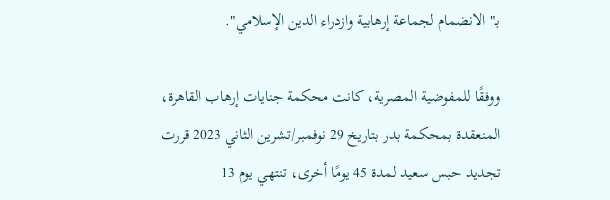بـ"الانضمام لجماعة إرهابية وازدراء الدين الإسلامي".

ووفقًا للمفوضية المصرية، كانت محكمة جنايات إرهاب القاهرة، المنعقدة بمحكمة بدر بتاريخ 29 نوفمبر/تشرين الثاني 2023 قررت تجديد حبس سعيد لمدة 45 يومًا أخرى، تنتهي يوم 13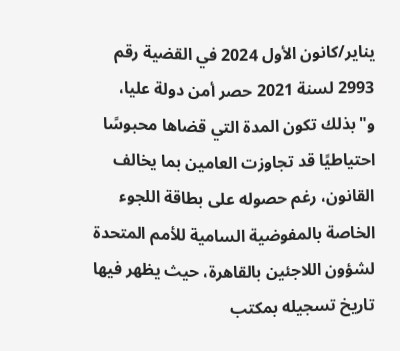يناير/كانون الأول 2024 في القضية رقم 2993 لسنة 2021 حصر أمن دولة عليا، و"بذلك تكون المدة التي قضاها محبوسًا احتياطيًا قد تجاوزت العامين بما يخالف القانون، رغم حصوله على بطاقة اللجوء الخاصة بالمفوضية السامية للأمم المتحدة لشؤون اللاجئين بالقاهرة، حيث يظهر فيها تاريخ تسجيله بمكتب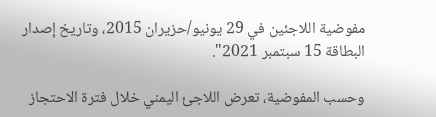مفوضية اللاجئين في 29 يونيو/حزيران 2015، وتاريخ إصدار البطاقة 15 سبتمبر 2021".

وحسب المفوضية، تعرض اللاجئ اليمني خلال فترة الاحتجاز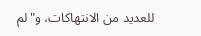للعديد من الانتهاكات، و"لم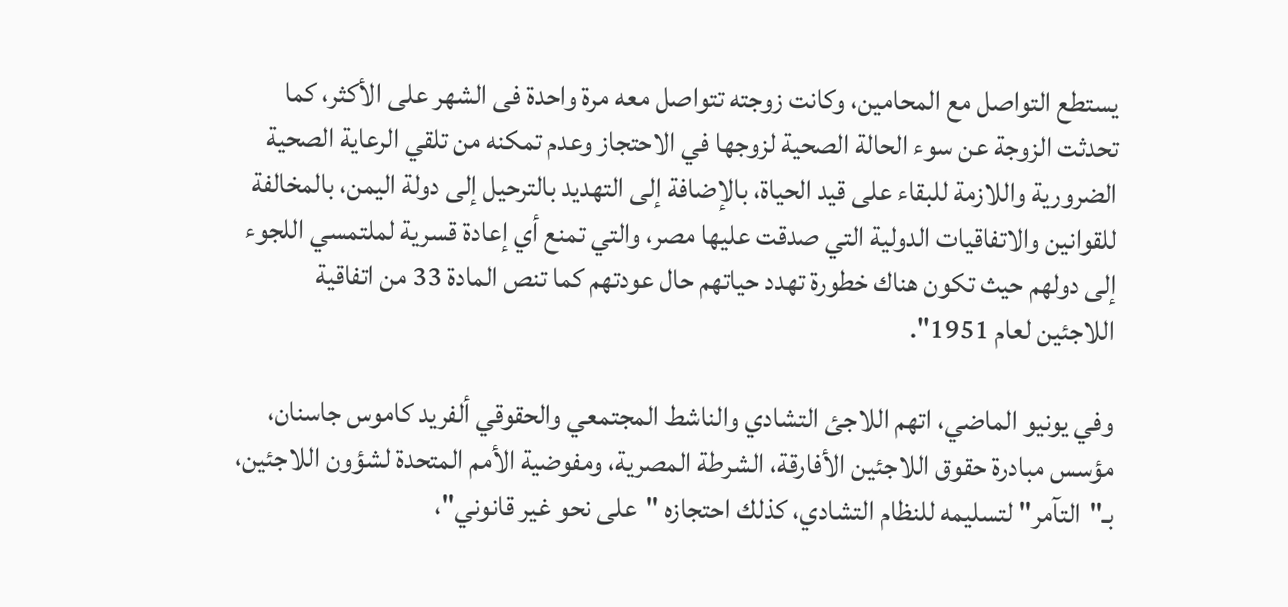يستطع التواصل مع المحامين، وكانت زوجته تتواصل معه مرة واحدة فى الشهر على الأكثر، كما تحدثت الزوجة عن سوء الحالة الصحية لزوجها في الاحتجاز وعدم تمكنه من تلقي الرعاية الصحية الضرورية واللازمة للبقاء على قيد الحياة، بالإضافة إلى التهديد بالترحيل إلى دولة اليمن، بالمخالفة للقوانين والاتفاقيات الدولية التي صدقت عليها مصر، والتي تمنع أي إعادة قسرية لملتمسي اللجوء إلى دولهم حيث تكون هناك خطورة تهدد حياتهم حال عودتهم كما تنص المادة 33 من اتفاقية اللاجئين لعام 1951".

وفي يونيو الماضي، اتهم اللاجئ التشادي والناشط المجتمعي والحقوقي ألفريد كاموس جاسنان، مؤسس مبادرة حقوق اللاجئين الأفارقة، الشرطة المصرية، ومفوضية الأمم المتحدة لشؤون اللاجئين، بـ"التآمر" لتسليمه للنظام التشادي، كذلك احتجازه "على نحو غير قانوني"،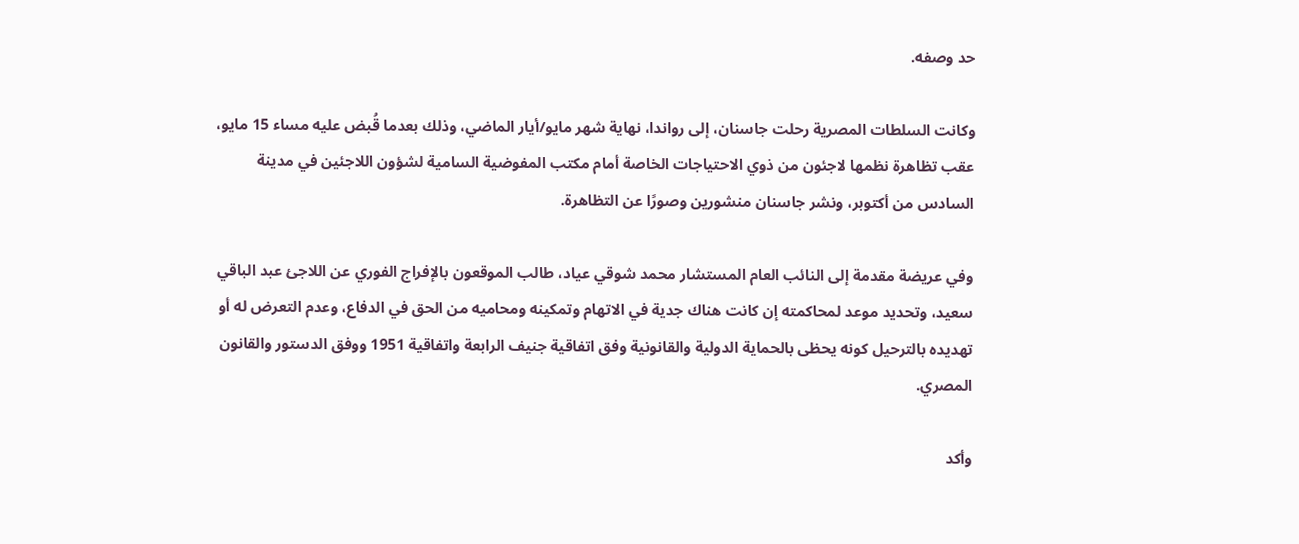حد وصفه.

وكانت السلطات المصرية رحلت جاسنان، إلى رواندا، نهاية شهر مايو/أيار الماضي، وذلك بعدما قُبض عليه مساء 15 مايو، عقب تظاهرة نظمها لاجئون من ذوي الاحتياجات الخاصة أمام مكتب المفوضية السامية لشؤون اللاجئين في مدينة السادس من أكتوبر، ونشر جاسنان منشورين وصورًا عن التظاهرة.

وفي عريضة مقدمة إلى النائب العام المستشار محمد شوقي عياد، طالب الموقعون بالإفراج الفوري عن اللاجئ عبد الباقي سعيد، وتحديد موعد لمحاكمته إن كانت هناك جدية في الاتهام وتمكينه ومحاميه من الحق في الدفاع، وعدم التعرض له أو تهديده بالترحيل كونه يحظى بالحماية الدولية والقانونية وفق اتفاقية جنيف الرابعة واتفاقية 1951 ووفق الدستور والقانون المصري.

وأكد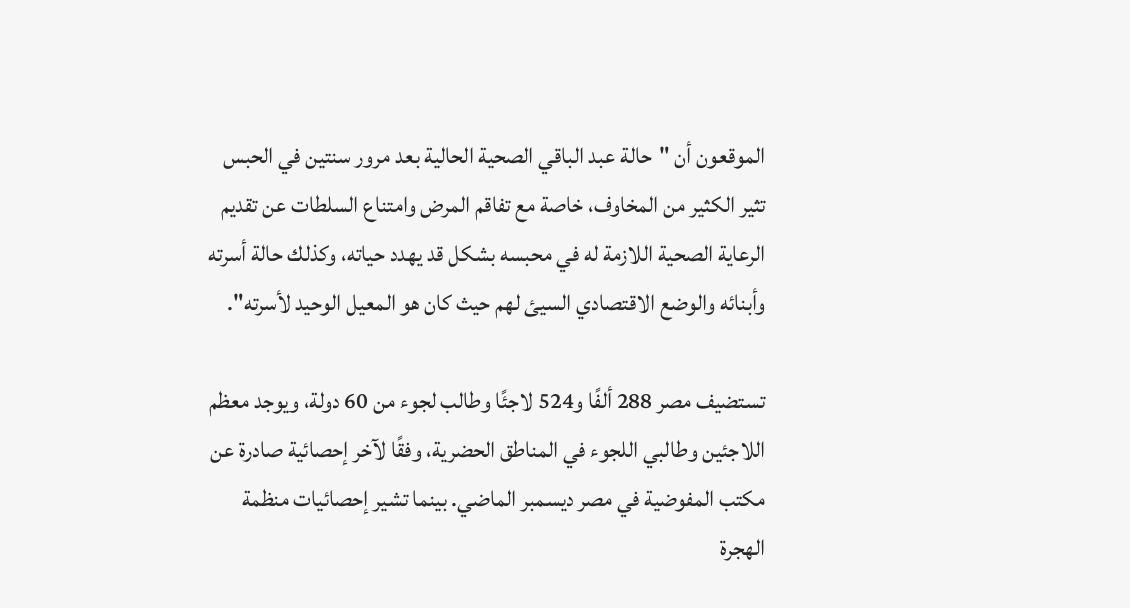الموقعون أن "حالة عبد الباقي الصحية الحالية بعد مرور سنتين في الحبس تثير الكثير من المخاوف، خاصة مع تفاقم المرض وامتناع السلطات عن تقديم الرعاية الصحية اللازمة له في محبسه بشكل قد يهدد حياته، وكذلك حالة أسرته وأبنائه والوضع الاقتصادي السيئ لهم حيث كان هو المعيل الوحيد لأسرته".

تستضيف مصر 288 ألفًا و524 لاجئًا وطالب لجوء من 60 دولة، ويوجد معظم اللاجئين وطالبي اللجوء في المناطق الحضرية، وفقًا لآخر إحصائية صادرة عن مكتب المفوضية في مصر ديسمبر الماضي. بينما تشير إحصائيات منظمة الهجرة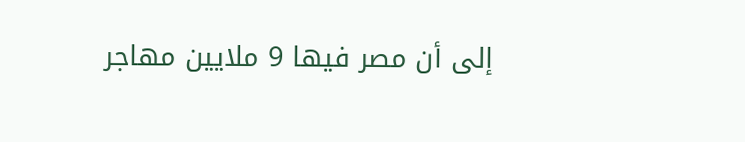إلى أن مصر فيها 9 ملايين مهاجر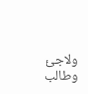ولاجئ وطالب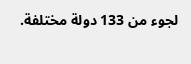لجوء من 133 دولة مختلفة.